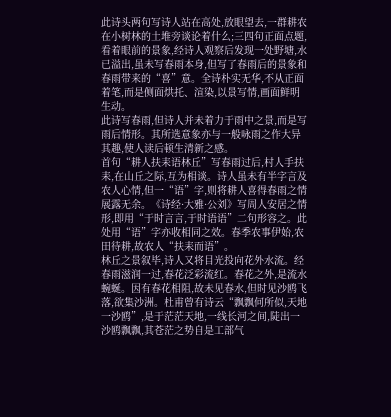此诗头两句写诗人站在高处,放眼望去,一群耕农在小树林的土堆旁谈论着什么;三四句正面点题,看着眼前的景象,经诗人观察后发现一处野塘,水已溢出,虽未写春雨本身,但写了春雨后的景象和春雨带来的“喜”意。全诗朴实无华,不从正面着笔,而是侧面烘托、渲染,以景写情,画面鲜明生动。
此诗写春雨,但诗人并未着力于雨中之景,而是写雨后情形。其所选意象亦与一般咏雨之作大异其趣,使人读后顿生清新之感。
首句“耕人扶耒语林丘”写春雨过后,村人手扶耒,在山丘之际,互为相谈。诗人虽未有半字言及农人心情,但一“语”字,则将耕人喜得春雨之情展露无余。《诗经·大雅·公刘》写周人安居之情形,即用“于时言言,于时语语”二句形容之。此处用“语”字亦收相同之效。春季农事伊始,农田待耕,故农人“扶耒而语”。
林丘之景叙毕,诗人又将目光投向花外水流。经春雨滋润一过,春花泛彩流红。春花之外,是流水蜿蜒。因有春花相阻,故未见春水,但时见沙鸥飞落,欲集沙洲。杜甫曾有诗云“飘飘何所似,天地一沙鸥”,是于茫茫天地,一线长河之间,陡出一沙鸥飘飘,其苍茫之势自是工部气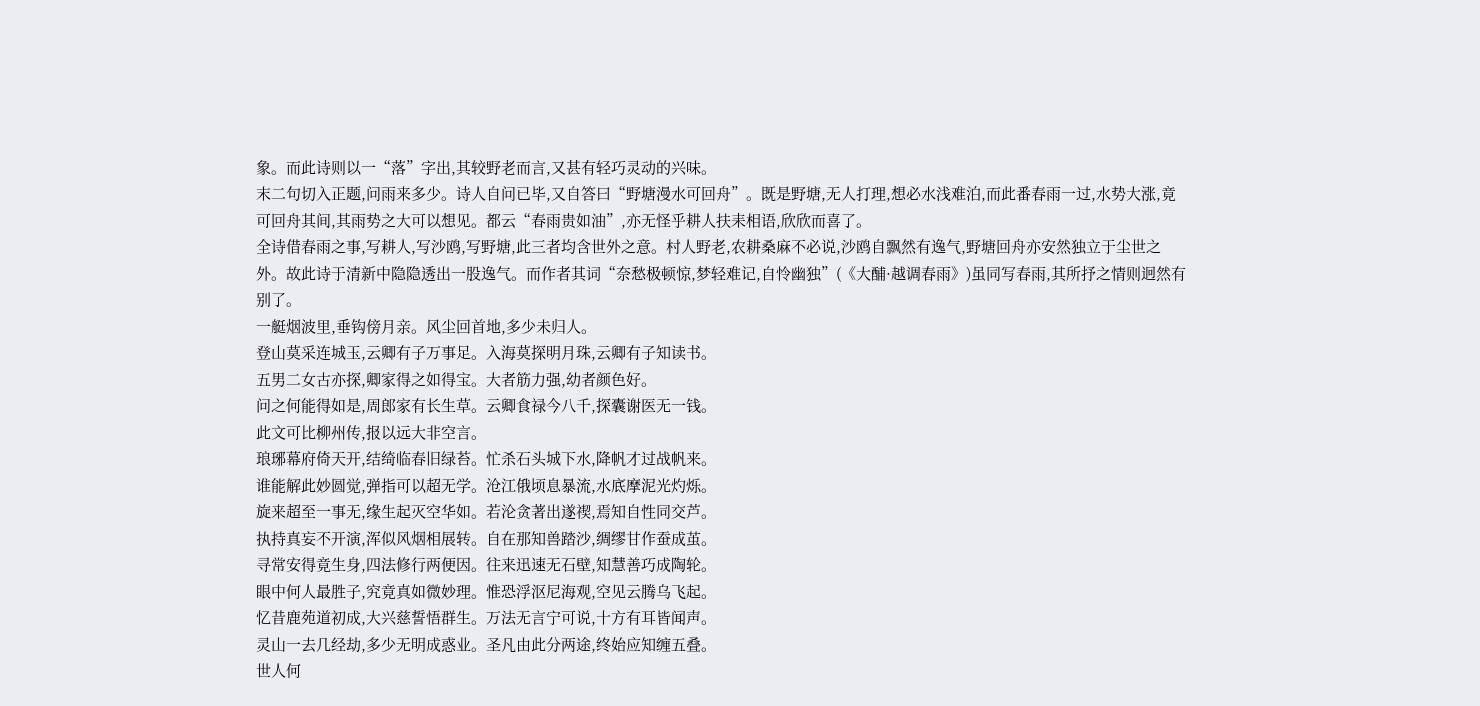象。而此诗则以一“落”字出,其较野老而言,又甚有轻巧灵动的兴味。
末二句切入正题,问雨来多少。诗人自问已毕,又自答曰“野塘漫水可回舟”。既是野塘,无人打理,想必水浅难泊,而此番春雨一过,水势大涨,竟可回舟其间,其雨势之大可以想见。都云“春雨贵如油”,亦无怪乎耕人扶耒相语,欣欣而喜了。
全诗借春雨之事,写耕人,写沙鸥,写野塘,此三者均含世外之意。村人野老,农耕桑麻不必说,沙鸥自飘然有逸气,野塘回舟亦安然独立于尘世之外。故此诗于清新中隐隐透出一股逸气。而作者其词“奈愁极顿惊,梦轻难记,自怜幽独”(《大酺·越调春雨》)虽同写春雨,其所抒之情则迥然有别了。
一艇烟波里,垂钩傍月亲。风尘回首地,多少未归人。
登山莫采连城玉,云卿有子万事足。入海莫探明月珠,云卿有子知读书。
五男二女古亦探,卿家得之如得宝。大者筋力强,幼者颜色好。
问之何能得如是,周郎家有长生草。云卿食禄今八千,探囊谢医无一钱。
此文可比柳州传,报以远大非空言。
琅琊幕府倚天开,结绮临春旧绿苔。忙杀石头城下水,降帆才过战帆来。
谁能解此妙圆觉,弹指可以超无学。沧江俄顷息暴流,水底摩泥光灼烁。
旋来超至一事无,缘生起灭空华如。若沦贪著出遂禊,焉知自性同交芦。
执持真妄不开演,浑似风烟相展转。自在那知兽踏沙,绸缪甘作蚕成茧。
寻常安得竟生身,四法修行两便因。往来迅速无石壁,知慧善巧成陶轮。
眼中何人最胜子,究竟真如微妙理。惟恐浮沤尼海观,空见云腾乌飞起。
忆昔鹿苑道初成,大兴慈誓悟群生。万法无言宁可说,十方有耳皆闻声。
灵山一去几经劫,多少无明成惑业。圣凡由此分两途,终始应知缠五叠。
世人何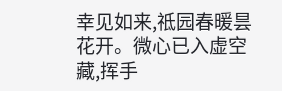幸见如来,祗园春暖昙花开。微心已入虚空藏,挥手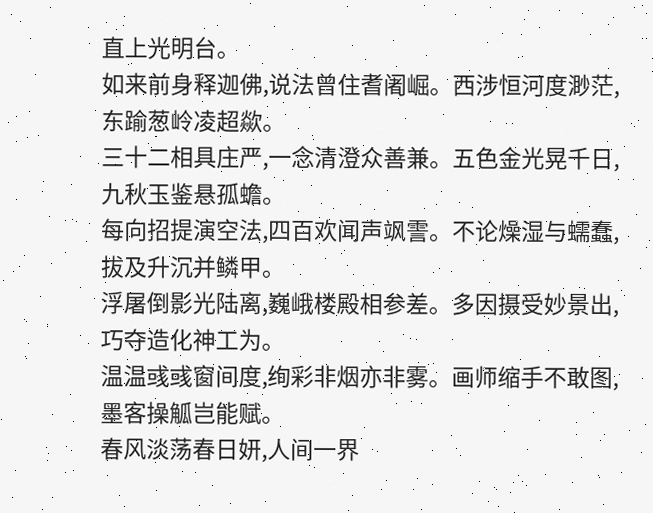直上光明台。
如来前身释迦佛,说法曾住耆阇崛。西涉恒河度渺茫,东踰葱岭凌超歘。
三十二相具庄严,一念清澄众善兼。五色金光晃千日,九秋玉鉴悬孤蟾。
每向招提演空法,四百欢闻声飒霅。不论燥湿与蠕蠢,拔及升沉并鳞甲。
浮屠倒影光陆离,巍峨楼殿相参差。多因摄受妙景出,巧夺造化神工为。
温温彧彧窗间度,绚彩非烟亦非雾。画师缩手不敢图,墨客操觚岂能赋。
春风淡荡春日妍,人间一界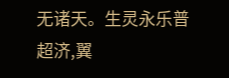无诸天。生灵永乐普超济,翼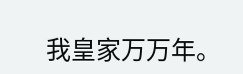我皇家万万年。